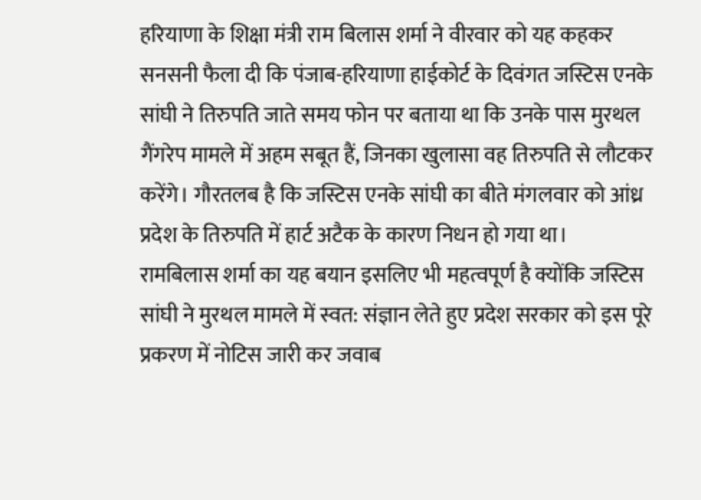हरियाणा के शिक्षा मंत्री राम बिलास शर्मा ने वीरवार को यह कहकर सनसनी फैला दी कि पंजाब-हरियाणा हाईकोर्ट के दिवंगत जस्टिस एनके सांघी ने तिरुपति जाते समय फोन पर बताया था कि उनके पास मुरथल गैंगरेप मामले में अहम सबूत हैं, जिनका खुलासा वह तिरुपति से लौटकर करेंगे। गौरतलब है कि जस्टिस एनके सांघी का बीते मंगलवार को आंध्र प्रदेश के तिरुपति में हार्ट अटैक के कारण निधन हो गया था।
रामबिलास शर्मा का यह बयान इसलिए भी महत्वपूर्ण है क्योंकि जस्टिस सांघी ने मुरथल मामले में स्वत: संज्ञान लेते हुए प्रदेश सरकार को इस पूरे प्रकरण में नोटिस जारी कर जवाब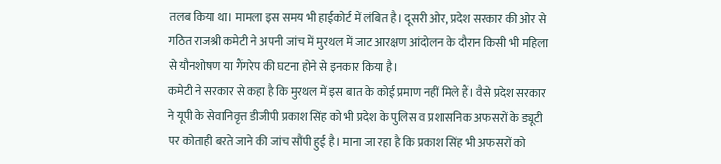तलब किया था। मामला इस समय भी हाईकोर्ट में लंबित है। दूसरी ओर, प्रदेश सरकार की ओर से गठित राजश्री कमेटी ने अपनी जांच में मुरथल में जाट आरक्षण आंदोलन के दौरान किसी भी महिला से यौनशोषण या गैंगरेप की घटना होने से इनकार किया है।
कमेटी ने सरकार से कहा है कि मुरथल में इस बात के कोई प्रमाण नहीं मिले हैं। वैसे प्रदेश सरकार ने यूपी के सेवानिवृत्त डीजीपी प्रकाश सिंह को भी प्रदेश के पुलिस व प्रशासनिक अफसरों के ड्यूटी पर कोताही बरते जाने की जांच सौंपी हुई है। माना जा रहा है कि प्रकाश सिंह भी अफसरों को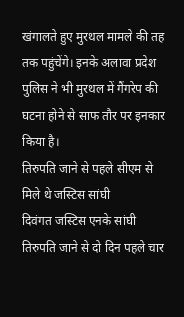खंगालते हुए मुरथल मामले की तह तक पहुंचेंगे। इनके अलावा प्रदेश पुलिस ने भी मुरथल में गैंगरेप की घटना होने से साफ तौर पर इनकार किया है।
तिरुपति जाने से पहले सीएम से मिले थे जस्टिस सांघी
दिवंगत जस्टिस एनके सांघी तिरुपति जाने से दो दिन पहले चार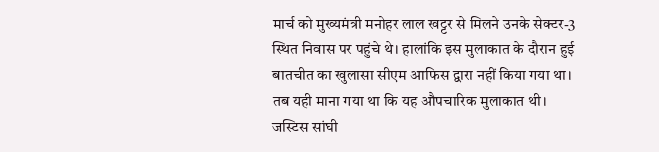मार्च को मुख्यमंत्री मनोहर लाल खट्टर से मिलने उनके सेक्टर-3 स्थित निवास पर पहुंचे थे। हालांकि इस मुलाकात के दौरान हुई बातचीत का खुलासा सीएम आफिस द्वारा नहीं किया गया था। तब यही माना गया था कि यह औपचारिक मुलाकात थी। जस्टिस सांघी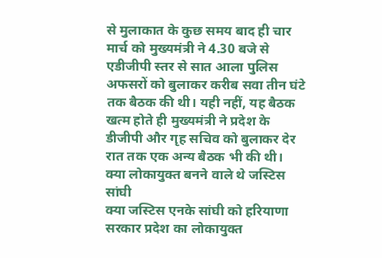से मुलाकात के कुछ समय बाद ही चार मार्च को मुख्यमंत्री ने 4.30 बजे से एडीजीपी स्तर से सात आला पुलिस अफसरों को बुलाकर करीब सवा तीन घंटे तक बैठक की थी। यही नहीं, यह बैठक खत्म होते ही मुख्यमंत्री ने प्रदेश के डीजीपी और गृह सचिव को बुलाकर देर रात तक एक अन्य बैठक भी की थी।
क्या लोकायुक्त बनने वाले थे जस्टिस सांघी
क्या जस्टिस एनके सांघी को हरियाणा सरकार प्रदेश का लोकायुक्त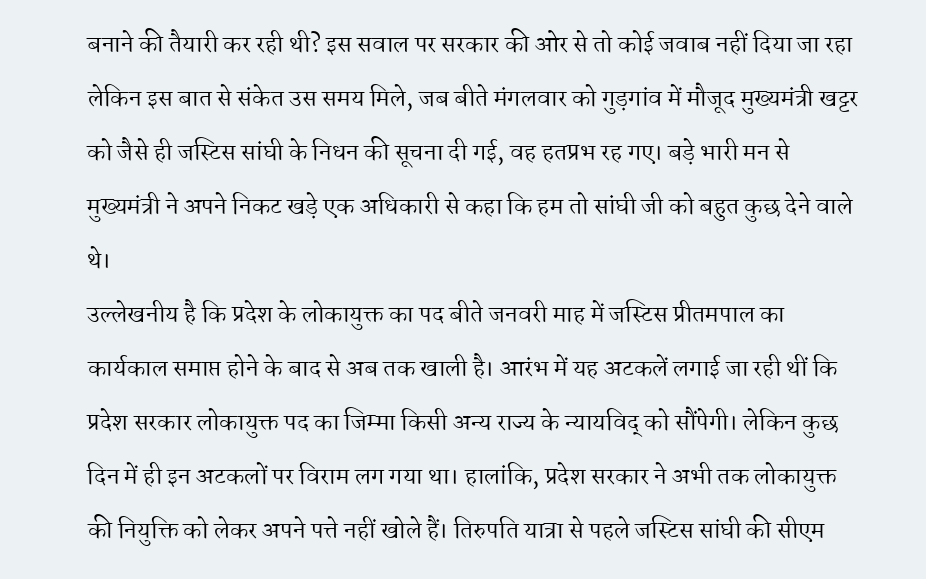बनाने की तैयारी कर रही थी? इस सवाल पर सरकार की ओर से तो कोई जवाब नहीं दिया जा रहा लेकिन इस बात से संकेत उस समय मिले, जब बीते मंगलवार को गुड़गांव में मौजूद मुख्यमंत्री खट्टर को जैसे ही जस्टिस सांघी के निधन की सूचना दी गई, वह हतप्रभ रह गए। बड़े भारी मन से मुख्यमंत्री ने अपने निकट खड़े एक अधिकारी से कहा कि हम तो सांघी जी को बहुत कुछ देने वाले थे।
उल्लेखनीय है कि प्रदेश के लोकायुक्त का पद बीते जनवरी माह में जस्टिस प्रीतमपाल का कार्यकाल समाप्त होने के बाद से अब तक खाली है। आरंभ में यह अटकलें लगाई जा रही थीं कि प्रदेश सरकार लोकायुक्त पद का जिम्मा किसी अन्य राज्य के न्यायविद् को सौंपेगी। लेकिन कुछ दिन में ही इन अटकलों पर विराम लग गया था। हालांकि, प्रदेश सरकार ने अभी तक लोकायुक्त की नियुक्ति को लेकर अपने पत्ते नहीं खोले हैं। तिरुपति यात्रा से पहले जस्टिस सांघी की सीएम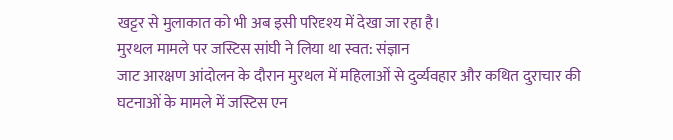खट्टर से मुलाकात को भी अब इसी परिदृश्य में देखा जा रहा है।
मुरथल मामले पर जस्टिस सांघी ने लिया था स्वत: संज्ञान
जाट आरक्षण आंदोलन के दौरान मुरथल में महिलाओं से दुर्व्यवहार और कथित दुराचार की घटनाओं के मामले में जस्टिस एन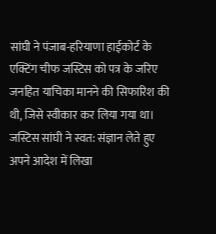सांघी ने पंजाब-हरियाणा हाईकोर्ट के एक्टिंग चीफ जस्टिस को पत्र के जरिए जनहित याचिका मानने की सिफारिश की थी, जिसे स्वीकार कर लिया गया था। जस्टिस सांघी ने स्वत: संज्ञान लेते हुए अपने आदेश में लिखा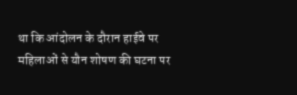था कि आंदोलन के दौरान हाईवे पर महिलाओं से यौन शोषण की घटना पर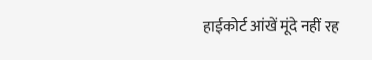हाईकोर्ट आंखें मूंदे नहीं रह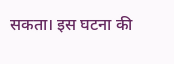सकता। इस घटना की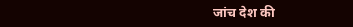जांच देश की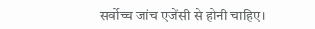सर्वोच्च जांच एजेंसी से होनी चाहिए।